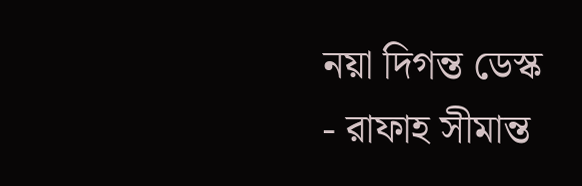নয়া দিগন্ত ডেস্ক
- রাফাহ সীমান্ত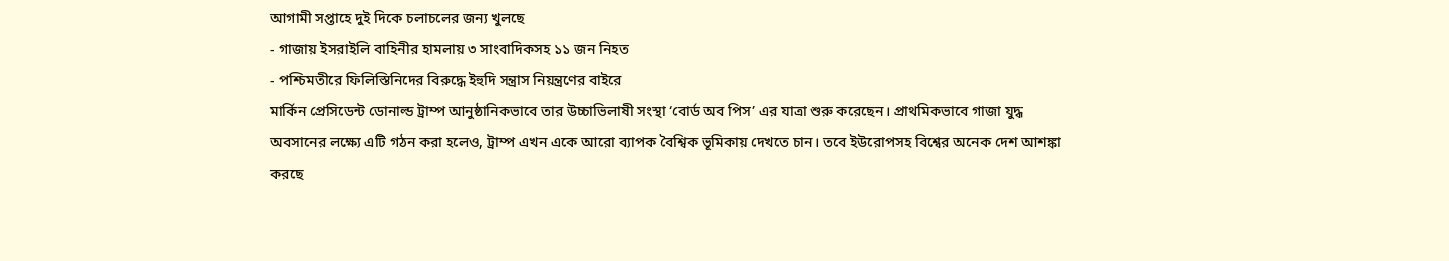আগামী সপ্তাহে দুই দিকে চলাচলের জন্য খুলছে
- গাজায় ইসরাইলি বাহিনীর হামলায় ৩ সাংবাদিকসহ ১১ জন নিহত
- পশ্চিমতীরে ফিলিস্তিনিদের বিরুদ্ধে ইহুদি সন্ত্রাস নিয়ন্ত্রণের বাইরে
মার্কিন প্রেসিডেন্ট ডোনাল্ড ট্রাম্প আনুষ্ঠানিকভাবে তার উচ্চাভিলাষী সংস্থা ‘বোর্ড অব পিস’ এর যাত্রা শুরু করেছেন। প্রাথমিকভাবে গাজা যুদ্ধ অবসানের লক্ষ্যে এটি গঠন করা হলেও, ট্রাম্প এখন একে আরো ব্যাপক বৈশ্বিক ভূমিকায় দেখতে চান। তবে ইউরোপসহ বিশ্বের অনেক দেশ আশঙ্কা করছে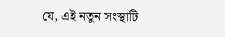যে, এই নতুন সংস্থাটি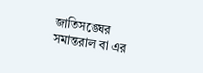জাতিসঙ্ঘের সমান্তরাল বা এর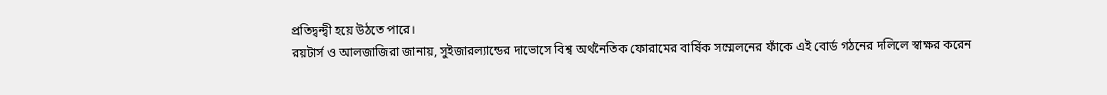প্রতিদ্বন্দ্বী হয়ে উঠতে পারে।
রয়টার্স ও আলজাজিরা জানায়, সুইজারল্যান্ডের দাভোসে বিশ্ব অর্থনৈতিক ফোরামের বার্ষিক সম্মেলনের ফাঁকে এই বোর্ড গঠনের দলিলে স্বাক্ষর করেন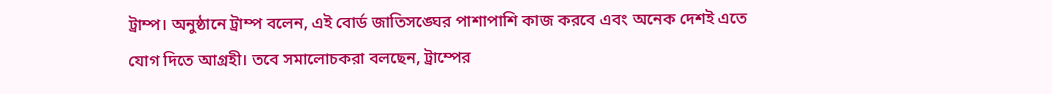ট্রাম্প। অনুষ্ঠানে ট্রাম্প বলেন, এই বোর্ড জাতিসঙ্ঘের পাশাপাশি কাজ করবে এবং অনেক দেশই এতে যোগ দিতে আগ্রহী। তবে সমালোচকরা বলছেন, ট্রাম্পের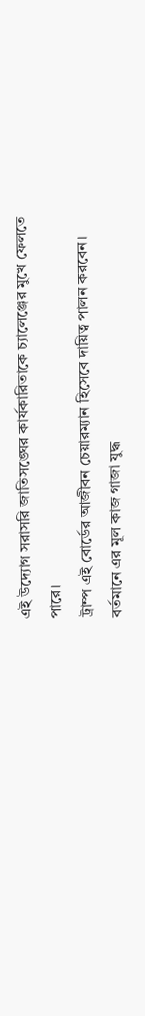এই উদ্যোগ সরাসরি জাতিসঙ্ঘের কার্যকারিতাকে চ্যালেঞ্জের মুখে ফেলতে পারে।
ট্রাম্প এই বোর্ডের আজীবন চেয়ারম্যান হিসেবে দায়িত্ব পালন করবেন। বর্তমানে এর মূল কাজ গাজা যুদ্ধ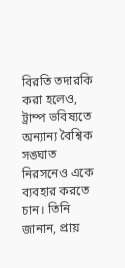বিরতি তদারকি করা হলেও, ট্রাম্প ভবিষ্যতে অন্যান্য বৈশ্বিক সঙ্ঘাত নিরসনেও একে ব্যবহার করতে চান। তিনি জানান, প্রায়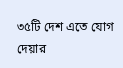৩৫টি দেশ এতে যোগ দেয়ার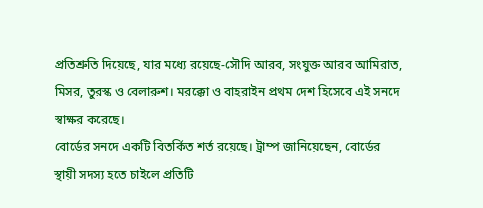প্রতিশ্রুতি দিয়েছে, যার মধ্যে রয়েছে-সৌদি আরব, সংযুক্ত আরব আমিরাত, মিসর, তুরস্ক ও বেলারুশ। মরক্কো ও বাহরাইন প্রথম দেশ হিসেবে এই সনদে স্বাক্ষর করেছে।
বোর্ডের সনদে একটি বিতর্কিত শর্ত রয়েছে। ট্রাম্প জানিয়েছেন, বোর্ডের স্থায়ী সদস্য হতে চাইলে প্রতিটি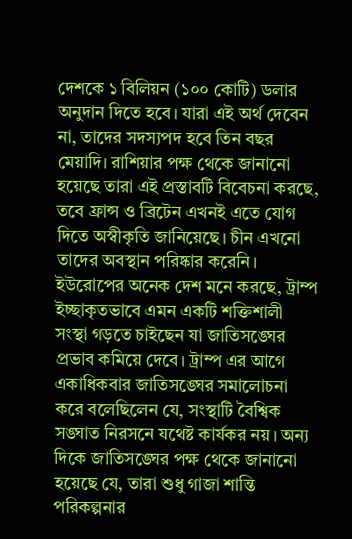দেশকে ১ বিলিয়ন (১০০ কোটি) ডলার অনুদান দিতে হবে। যারা এই অর্থ দেবেন না, তাদের সদস্যপদ হবে তিন বছর মেয়াদি। রাশিয়ার পক্ষ থেকে জানানো হয়েছে তারা এই প্রস্তাবটি বিবেচনা করছে, তবে ফ্রান্স ও ব্রিটেন এখনই এতে যোগ দিতে অস্বীকৃতি জানিয়েছে। চীন এখনো তাদের অবস্থান পরিষ্কার করেনি।
ইউরোপের অনেক দেশ মনে করছে, ট্রাম্প ইচ্ছাকৃতভাবে এমন একটি শক্তিশালী সংস্থা গড়তে চাইছেন যা জাতিসঙ্ঘের প্রভাব কমিয়ে দেবে। ট্রাম্প এর আগে একাধিকবার জাতিসঙ্ঘের সমালোচনা করে বলেছিলেন যে, সংস্থাটি বৈশ্বিক সঙ্ঘাত নিরসনে যথেষ্ট কার্যকর নয়। অন্য দিকে জাতিসঙ্ঘের পক্ষ থেকে জানানো হয়েছে যে, তারা শুধু গাজা শান্তি পরিকল্পনার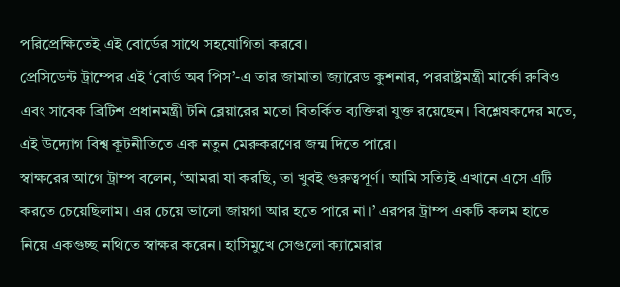পরিপ্রেক্ষিতেই এই বোর্ডের সাথে সহযোগিতা করবে।
প্রেসিডেন্ট ট্রাম্পের এই ‘বোর্ড অব পিস’-এ তার জামাতা জ্যারেড কুশনার, পররাষ্ট্রমন্ত্রী মার্কো রুবিও এবং সাবেক ব্রিটিশ প্রধানমন্ত্রী টনি ব্লেয়ারের মতো বিতর্কিত ব্যক্তিরা যুক্ত রয়েছেন। বিশ্লেষকদের মতে, এই উদ্যোগ বিশ্ব কূটনীতিতে এক নতুন মেরুকরণের জন্ম দিতে পারে।
স্বাক্ষরের আগে ট্রাম্প বলেন, ‘আমরা যা করছি, তা খুবই গুরুত্বপূর্ণ। আমি সত্যিই এখানে এসে এটি করতে চেয়েছিলাম। এর চেয়ে ভালো জায়গা আর হতে পারে না।’ এরপর ট্রাম্প একটি কলম হাতে নিয়ে একগুচ্ছ নথিতে স্বাক্ষর করেন। হাসিমুখে সেগুলো ক্যামেরার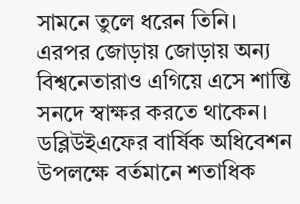সামনে তুলে ধরেন তিনি। এরপর জোড়ায় জোড়ায় অন্য বিশ্বনেতারাও এগিয়ে এসে শান্তি সনদে স্বাক্ষর করতে থাকেন।
ডব্লিউইএফের বার্ষিক অধিবেশন উপলক্ষে বর্তমানে শতাধিক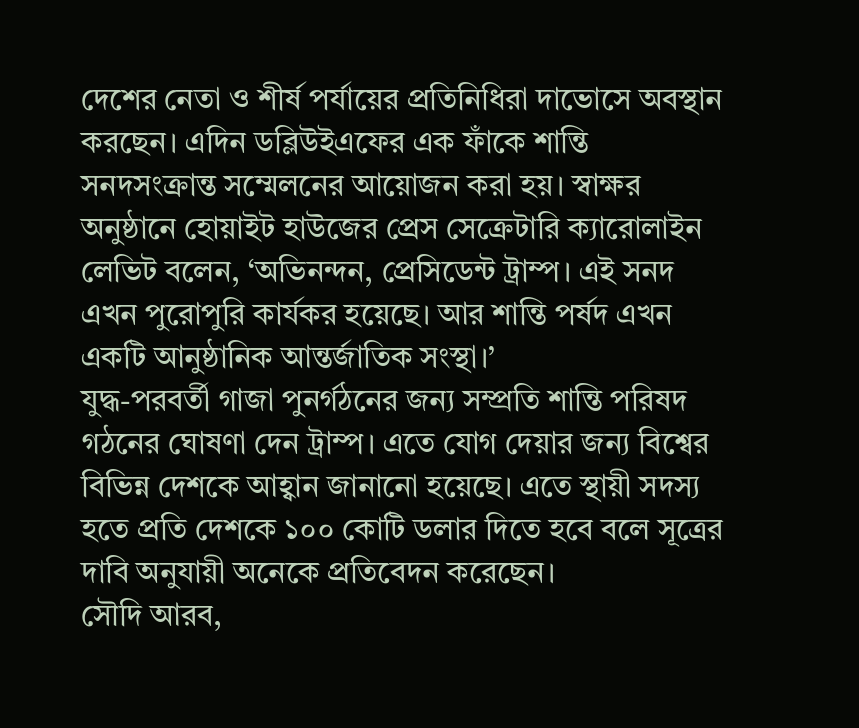দেশের নেতা ও শীর্ষ পর্যায়ের প্রতিনিধিরা দাভোসে অবস্থান করছেন। এদিন ডব্লিউইএফের এক ফাঁকে শান্তি সনদসংক্রান্ত সম্মেলনের আয়োজন করা হয়। স্বাক্ষর অনুষ্ঠানে হোয়াইট হাউজের প্রেস সেক্রেটারি ক্যারোলাইন লেভিট বলেন, ‘অভিনন্দন, প্রেসিডেন্ট ট্রাম্প। এই সনদ এখন পুরোপুরি কার্যকর হয়েছে। আর শান্তি পর্ষদ এখন একটি আনুষ্ঠানিক আন্তর্জাতিক সংস্থা।’
যুদ্ধ-পরবর্তী গাজা পুনর্গঠনের জন্য সম্প্রতি শান্তি পরিষদ গঠনের ঘোষণা দেন ট্রাম্প। এতে যোগ দেয়ার জন্য বিশ্বের বিভিন্ন দেশকে আহ্বান জানানো হয়েছে। এতে স্থায়ী সদস্য হতে প্রতি দেশকে ১০০ কোটি ডলার দিতে হবে বলে সূত্রের দাবি অনুযায়ী অনেকে প্রতিবেদন করেছেন।
সৌদি আরব,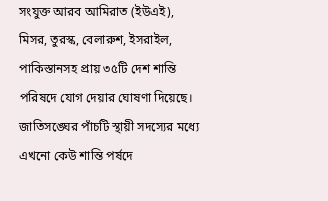সংযুক্ত আরব আমিরাত (ইউএই), মিসর, তুরস্ক, বেলারুশ, ইসরাইল, পাকিস্তানসহ প্রায় ৩৫টি দেশ শান্তি পরিষদে যোগ দেয়ার ঘোষণা দিয়েছে। জাতিসঙ্ঘের পাঁচটি স্থায়ী সদস্যের মধ্যে এখনো কেউ শান্তি পর্ষদে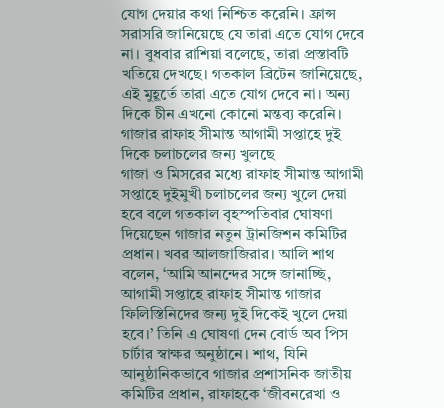যোগ দেয়ার কথা নিশ্চিত করেনি। ফ্রান্স সরাসরি জানিয়েছে যে তারা এতে যোগ দেবে না। বুধবার রাশিয়া বলেছে, তারা প্রস্তাবটি খতিয়ে দেখছে। গতকাল ব্রিটেন জানিয়েছে, এই মুহূর্তে তারা এতে যোগ দেবে না। অন্য দিকে চীন এখনো কোনো মন্তব্য করেনি।
গাজার রাফাহ সীমান্ত আগামী সপ্তাহে দুই দিকে চলাচলের জন্য খুলছে
গাজা ও মিসরের মধ্যে রাফাহ সীমান্ত আগামী সপ্তাহে দুইমুখী চলাচলের জন্য খুলে দেয়া হবে বলে গতকাল বৃহস্পতিবার ঘোষণা দিয়েছেন গাজার নতুন ট্রানজিশন কমিটির প্রধান। খবর আলজাজিরার। আলি শাথ বলেন, ‘আমি আনন্দের সঙ্গে জানাচ্ছি, আগামী সপ্তাহে রাফাহ সীমান্ত গাজার ফিলিস্তিনিদের জন্য দুই দিকেই খুলে দেয়া হবে।’ তিনি এ ঘোষণা দেন বোর্ড অব পিস চার্টার স্বাক্ষর অনুষ্ঠানে। শাথ, যিনি আনুষ্ঠানিকভাবে গাজার প্রশাসনিক জাতীয় কমিটির প্রধান, রাফাহকে ‘জীবনরেখা ও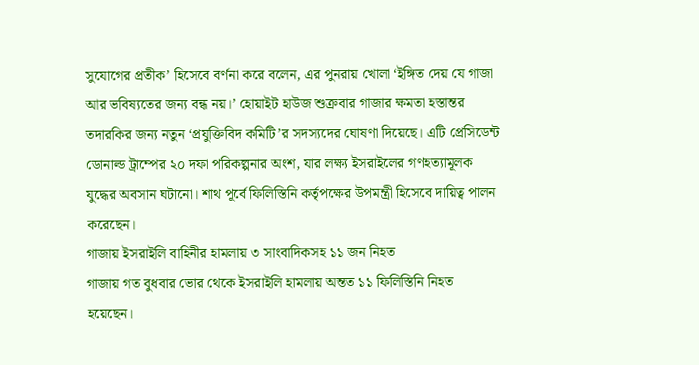সুযোগের প্রতীক’ হিসেবে বর্ণনা করে বলেন, এর পুনরায় খোলা ‘ইঙ্গিত দেয় যে গাজা আর ভবিষ্যতের জন্য বন্ধ নয়।’ হোয়াইট হাউজ শুক্রবার গাজার ক্ষমতা হস্তান্তর তদারকির জন্য নতুন ‘প্রযুক্তিবিদ কমিটি’র সদস্যদের ঘোষণা দিয়েছে। এটি প্রেসিডেন্ট ডোনাল্ড ট্রাম্পের ২০ দফা পরিকল্পনার অংশ, যার লক্ষ্য ইসরাইলের গণহত্যামূলক যুদ্ধের অবসান ঘটানো। শাথ পূর্বে ফিলিস্তিনি কর্তৃপক্ষের উপমন্ত্রী হিসেবে দায়িত্ব পালন করেছেন।
গাজায় ইসরাইলি বাহিনীর হামলায় ৩ সাংবাদিকসহ ১১ জন নিহত
গাজায় গত বুধবার ভোর থেকে ইসরাইলি হামলায় অন্তত ১১ ফিলিস্তিনি নিহত হয়েছেন।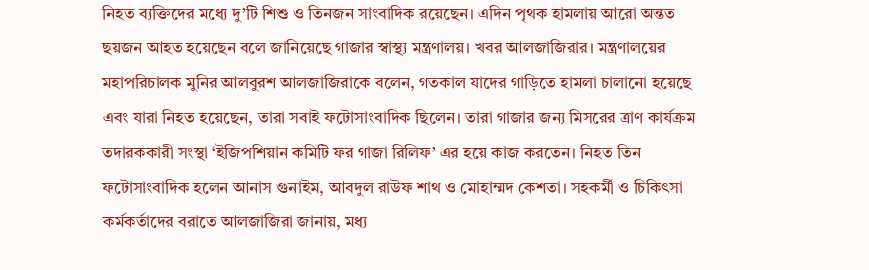নিহত ব্যক্তিদের মধ্যে দু’টি শিশু ও তিনজন সাংবাদিক রয়েছেন। এদিন পৃথক হামলায় আরো অন্তত ছয়জন আহত হয়েছেন বলে জানিয়েছে গাজার স্বাস্থ্য মন্ত্রণালয়। খবর আলজাজিরার। মন্ত্রণালয়ের মহাপরিচালক মুনির আলবুরশ আলজাজিরাকে বলেন, গতকাল যাদের গাড়িতে হামলা চালানো হয়েছে এবং যারা নিহত হয়েছেন, তারা সবাই ফটোসাংবাদিক ছিলেন। তারা গাজার জন্য মিসরের ত্রাণ কার্যক্রম তদারককারী সংস্থা ‘ইজিপশিয়ান কমিটি ফর গাজা রিলিফ’ এর হয়ে কাজ করতেন। নিহত তিন ফটোসাংবাদিক হলেন আনাস গুনাইম, আবদুল রাউফ শাথ ও মোহাম্মদ কেশতা। সহকর্মী ও চিকিৎসা কর্মকর্তাদের বরাতে আলজাজিরা জানায়, মধ্য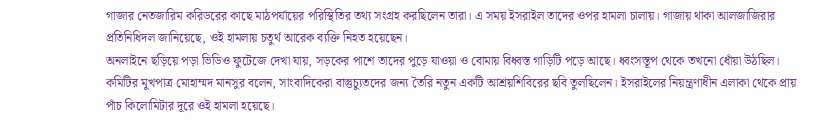গাজার নেতজারিম করিডরের কাছে মাঠপর্যায়ের পরিস্থিতির তথ্য সংগ্রহ করছিলেন তারা। এ সময় ইসরাইল তাদের ওপর হামলা চালায়। গাজায় থাকা আলজাজিরার প্রতিনিধিদল জানিয়েছে, ওই হামলায় চতুর্থ আরেক ব্যক্তি নিহত হয়েছেন।
অনলাইনে ছড়িয়ে পড়া ভিডিও ফুটেজে দেখা যায়, সড়কের পাশে তাদের পুড়ে যাওয়া ও বোমায় বিধ্বস্ত গাড়িটি পড়ে আছে। ধ্বংসস্তূপ থেকে তখনো ধোঁয়া উঠছিল। কমিটির মুখপাত্র মোহাম্মদ মানসুর বলেন, সাংবাদিকেরা বাস্তুচ্যুতদের জন্য তৈরি নতুন একটি আশ্রয়শিবিরের ছবি তুলছিলেন। ইসরাইলের নিয়ন্ত্রণাধীন এলাকা থেকে প্রায় পাঁচ কিলোমিটার দূরে ওই হামলা হয়েছে।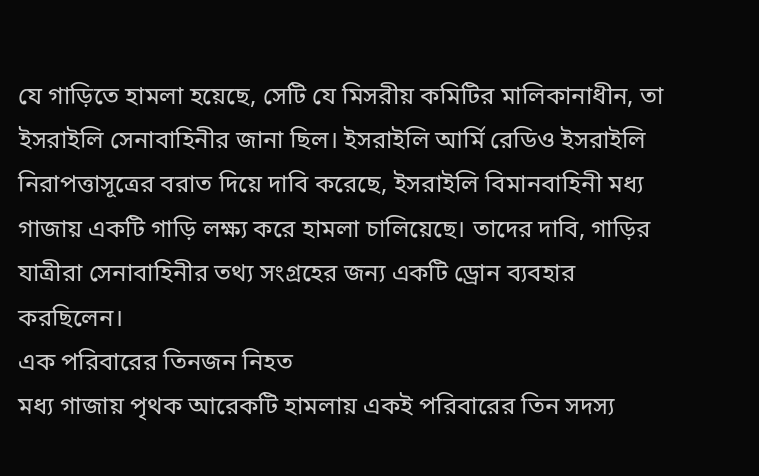যে গাড়িতে হামলা হয়েছে, সেটি যে মিসরীয় কমিটির মালিকানাধীন, তা ইসরাইলি সেনাবাহিনীর জানা ছিল। ইসরাইলি আর্মি রেডিও ইসরাইলি নিরাপত্তাসূত্রের বরাত দিয়ে দাবি করেছে, ইসরাইলি বিমানবাহিনী মধ্য গাজায় একটি গাড়ি লক্ষ্য করে হামলা চালিয়েছে। তাদের দাবি, গাড়ির যাত্রীরা সেনাবাহিনীর তথ্য সংগ্রহের জন্য একটি ড্রোন ব্যবহার করছিলেন।
এক পরিবারের তিনজন নিহত
মধ্য গাজায় পৃথক আরেকটি হামলায় একই পরিবারের তিন সদস্য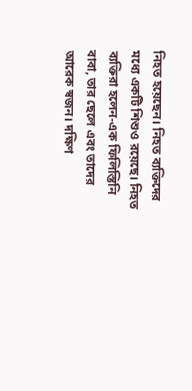নিহত হয়েছেন। নিহত ব্যক্তিদের মধ্যে একটি শিশুও রয়েছে। নিহত ব্যক্তিরা হলেন-এক ফিলিস্তিনি বাবা, তার ছেলে এবং তাদের আরেক স্বজন। দক্ষিণ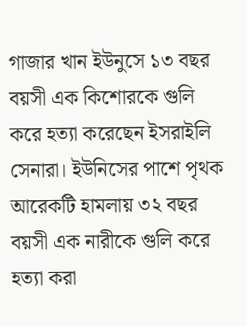গাজার খান ইউনুসে ১৩ বছর বয়সী এক কিশোরকে গুলি করে হত্যা করেছেন ইসরাইলি সেনারা। ইউনিসের পাশে পৃথক আরেকটি হামলায় ৩২ বছর বয়সী এক নারীকে গুলি করে হত্যা করা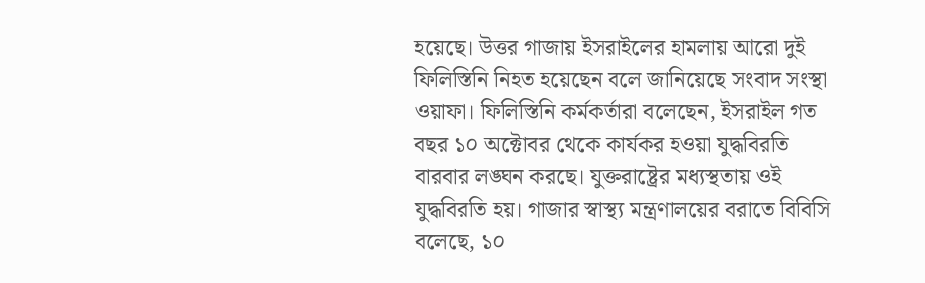হয়েছে। উত্তর গাজায় ইসরাইলের হামলায় আরো দুই ফিলিস্তিনি নিহত হয়েছেন বলে জানিয়েছে সংবাদ সংস্থা ওয়াফা। ফিলিস্তিনি কর্মকর্তারা বলেছেন, ইসরাইল গত বছর ১০ অক্টোবর থেকে কার্যকর হওয়া যুদ্ধবিরতি বারবার লঙ্ঘন করছে। যুক্তরাষ্ট্রের মধ্যস্থতায় ওই যুদ্ধবিরতি হয়। গাজার স্বাস্থ্য মন্ত্রণালয়ের বরাতে বিবিসি বলেছে, ১০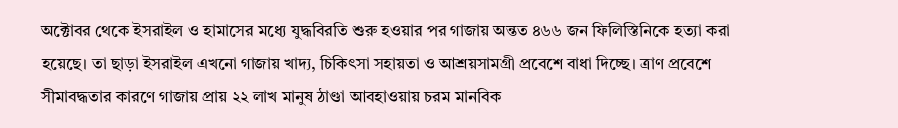অক্টোবর থেকে ইসরাইল ও হামাসের মধ্যে যুদ্ধবিরতি শুরু হওয়ার পর গাজায় অন্তত ৪৬৬ জন ফিলিস্তিনিকে হত্যা করা হয়েছে। তা ছাড়া ইসরাইল এখনো গাজায় খাদ্য, চিকিৎসা সহায়তা ও আশ্রয়সামগ্রী প্রবেশে বাধা দিচ্ছে। ত্রাণ প্রবেশে সীমাবদ্ধতার কারণে গাজায় প্রায় ২২ লাখ মানুষ ঠাণ্ডা আবহাওয়ায় চরম মানবিক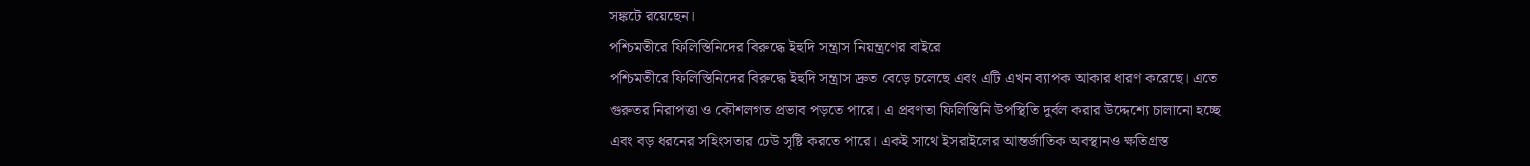সঙ্কটে রয়েছেন।
পশ্চিমতীরে ফিলিস্তিনিদের বিরুদ্ধে ইহুদি সন্ত্রাস নিয়ন্ত্রণের বাইরে
পশ্চিমতীরে ফিলিস্তিনিদের বিরুদ্ধে ইহুদি সন্ত্রাস দ্রুত বেড়ে চলেছে এবং এটি এখন ব্যাপক আকার ধারণ করেছে। এতে গুরুতর নিরাপত্তা ও কৌশলগত প্রভাব পড়তে পারে। এ প্রবণতা ফিলিস্তিনি উপস্থিতি দুর্বল করার উদ্দেশ্যে চালানো হচ্ছে এবং বড় ধরনের সহিংসতার ঢেউ সৃষ্টি করতে পারে। একই সাথে ইসরাইলের আন্তর্জাতিক অবস্থানও ক্ষতিগ্রস্ত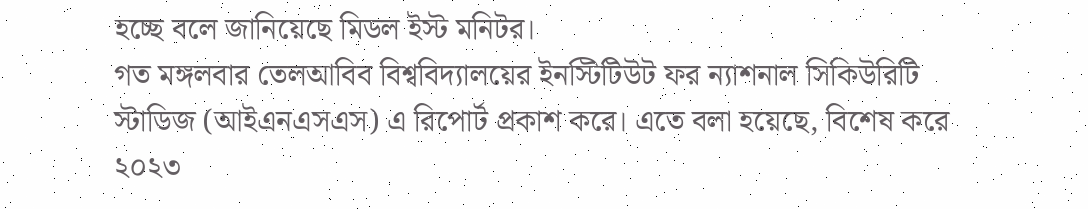হচ্ছে বলে জানিয়েছে মিডল ইস্ট মনিটর।
গত মঙ্গলবার তেলআবিব বিশ্ববিদ্যালয়ের ইনস্টিটিউট ফর ন্যাশনাল সিকিউরিটি স্টাডিজ (আইএনএসএস) এ রিপোর্ট প্রকাশ করে। এতে বলা হয়েছে, বিশেষ করে ২০২৩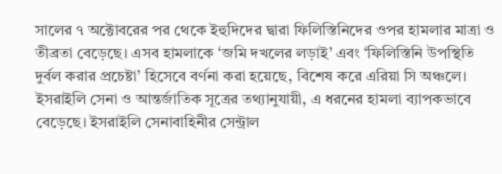সালের ৭ অক্টোবরের পর থেকে ইহুদিদের দ্বারা ফিলিস্তিনিদের ওপর হামলার মাত্রা ও তীব্রতা বেড়েছে। এসব হামলাকে ‘জমি দখলের লড়াই’ এবং ‘ফিলিস্তিনি উপস্থিতি দুর্বল করার প্রচেষ্টা’ হিসেবে বর্ণনা করা হয়েছে, বিশেষ করে এরিয়া সি অঞ্চলে।
ইসরাইলি সেনা ও আন্তর্জাতিক সূত্রের তথ্যানুযায়ী, এ ধরনের হামলা ব্যাপকভাবে বেড়েছে। ইসরাইলি সেনাবাহিনীর সেন্ট্রাল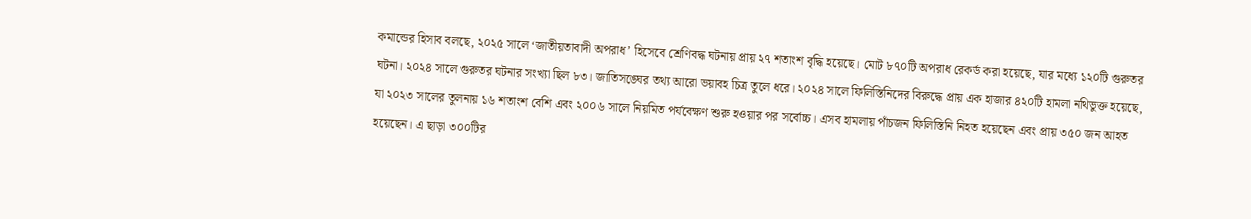কমান্ডের হিসাব বলছে, ২০২৫ সালে ‘জাতীয়তাবাদী অপরাধ’ হিসেবে শ্রেণিবদ্ধ ঘটনায় প্রায় ২৭ শতাংশ বৃদ্ধি হয়েছে। মোট ৮৭০টি অপরাধ রেকর্ড করা হয়েছে, যার মধ্যে ১২০টি গুরুতর ঘটনা। ২০২৪ সালে গুরুতর ঘটনার সংখ্যা ছিল ৮৩। জাতিসঙ্ঘের তথ্য আরো ভয়াবহ চিত্র তুলে ধরে। ২০২৪ সালে ফিলিস্তিনিদের বিরুদ্ধে প্রায় এক হাজার ৪২০টি হামলা নথিভুক্ত হয়েছে, যা ২০২৩ সালের তুলনায় ১৬ শতাংশ বেশি এবং ২০০৬ সালে নিয়মিত পর্যবেক্ষণ শুরু হওয়ার পর সর্বোচ্চ। এসব হামলায় পাঁচজন ফিলিস্তিনি নিহত হয়েছেন এবং প্রায় ৩৫০ জন আহত হয়েছেন। এ ছাড়া ৩০০টির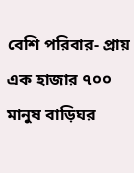বেশি পরিবার- প্রায় এক হাজার ৭০০ মানুষ বাড়িঘর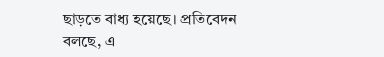ছাড়তে বাধ্য হয়েছে। প্রতিবেদন বলছে, এ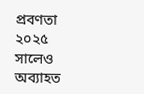প্রবণতা ২০২৫ সালেও অব্যাহত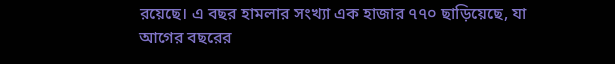রয়েছে। এ বছর হামলার সংখ্যা এক হাজার ৭৭০ ছাড়িয়েছে, যা আগের বছরের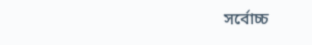সর্বোচ্চ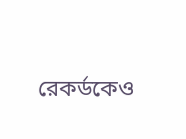রেকর্ডকেও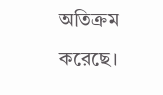অতিক্রম করেছে।